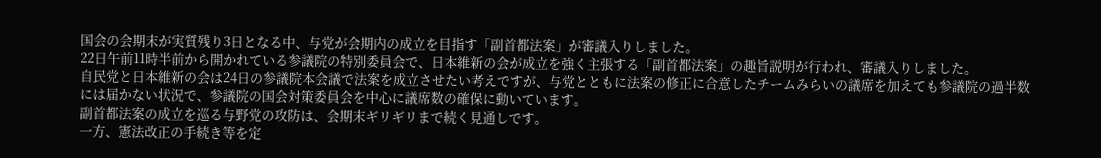国会の会期末が実質残り3日となる中、与党が会期内の成立を目指す「副首都法案」が審議入りしました。
22日午前11時半前から開かれている参議院の特別委員会で、日本維新の会が成立を強く主張する「副首都法案」の趣旨説明が行われ、審議入りしました。
自民党と日本維新の会は24日の参議院本会議で法案を成立させたい考えですが、与党とともに法案の修正に合意したチームみらいの議席を加えても参議院の過半数には届かない状況で、参議院の国会対策委員会を中心に議席数の確保に動いています。
副首都法案の成立を巡る与野党の攻防は、会期末ギリギリまで続く見通しです。
一方、憲法改正の手続き等を定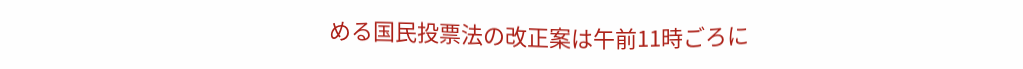める国民投票法の改正案は午前11時ごろに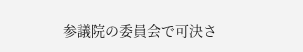参議院の委員会で可決さ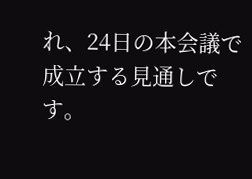れ、24日の本会議で成立する見通しです。